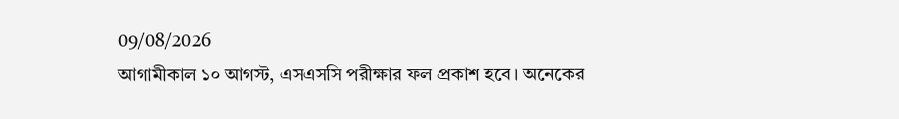09/08/2026
আগামীকাল ১০ আগস্ট, এসএসসি পরীক্ষার ফল প্রকাশ হবে। অনেকের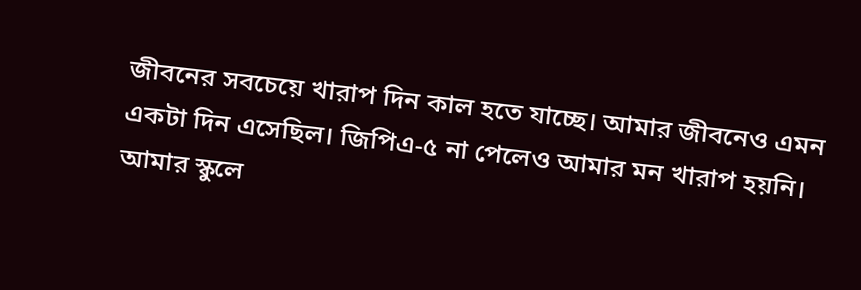জীবনের সবচেয়ে খারাপ দিন কাল হতে যাচ্ছে। আমার জীবনেও এমন একটা দিন এসেছিল। জিপিএ-৫ না পেলেও আমার মন খারাপ হয়নি।
আমার স্কুলে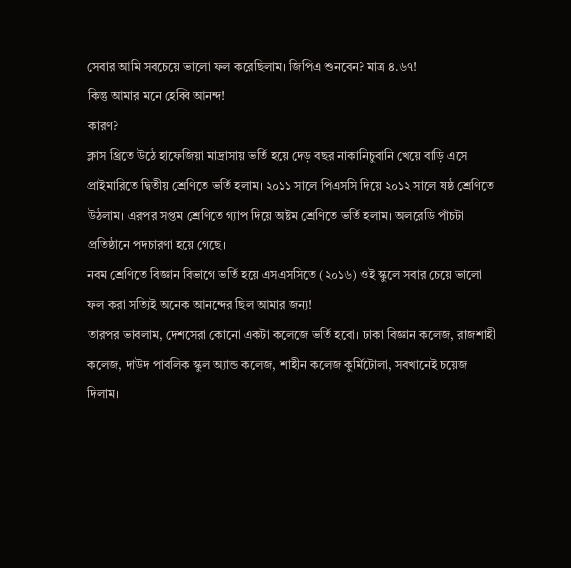সেবার আমি সবচেয়ে ভালো ফল করেছিলাম। জিপিএ শুনবেন? মাত্র ৪.৬৭!
কিন্তু আমার মনে হেব্বি আনন্দ!
কারণ?
ক্লাস থ্রিতে উঠে হাফেজিয়া মাদ্রাসায় ভর্তি হয়ে দেড় বছর নাকানিচুবানি খেয়ে বাড়ি এসে প্রাইমারিতে দ্বিতীয় শ্রেণিতে ভর্তি হলাম। ২০১১ সালে পিএসসি দিয়ে ২০১২ সালে ষষ্ঠ শ্রেণিতে উঠলাম। এরপর সপ্তম শ্রেণিতে গ্যাপ দিয়ে অষ্টম শ্রেণিতে ভর্তি হলাম। অলরেডি পাঁচটা প্রতিষ্ঠানে পদচারণা হয়ে গেছে।
নবম শ্রেণিতে বিজ্ঞান বিভাগে ভর্তি হয়ে এসএসসিতে (২০১৬) ওই স্কুলে সবার চেয়ে ভালো ফল করা সত্যিই অনেক আনন্দের ছিল আমার জন্য!
তারপর ভাবলাম, দেশসেরা কোনো একটা কলেজে ভর্তি হবো। ঢাকা বিজ্ঞান কলেজ, রাজশাহী কলেজ, দাউদ পাবলিক স্কুল অ্যান্ড কলেজ, শাহীন কলেজ কুর্মিটোলা, সবখানেই চয়েজ দিলাম।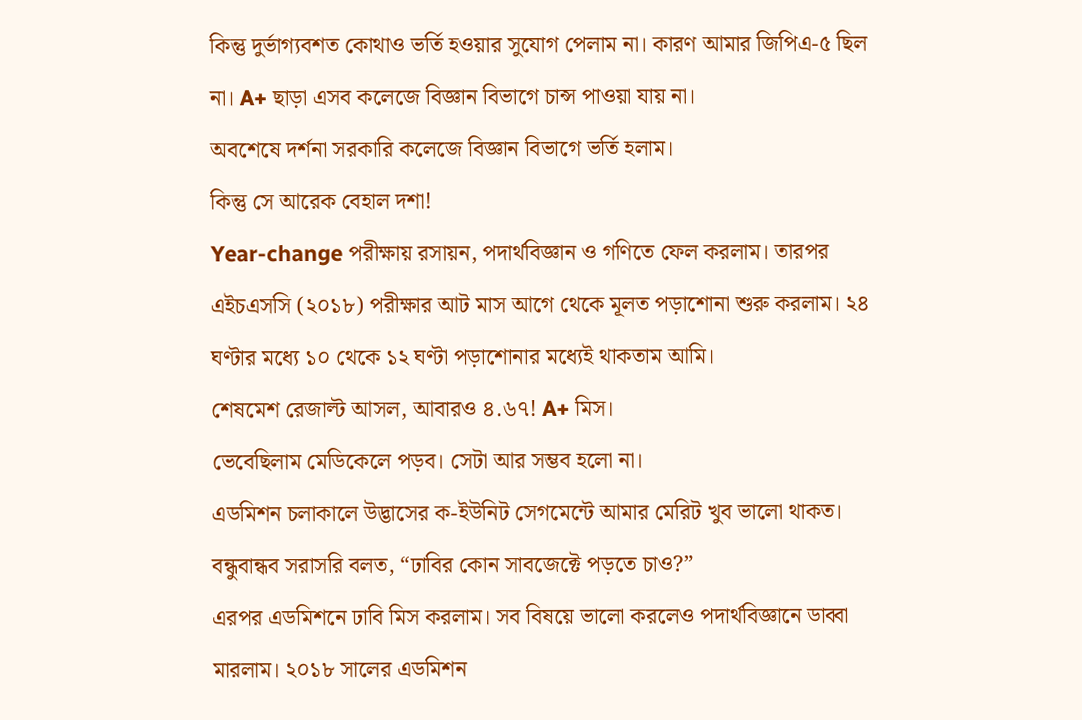কিন্তু দুর্ভাগ্যবশত কোথাও ভর্তি হওয়ার সুযোগ পেলাম না। কারণ আমার জিপিএ-৫ ছিল না। A+ ছাড়া এসব কলেজে বিজ্ঞান বিভাগে চান্স পাওয়া যায় না।
অবশেষে দর্শনা সরকারি কলেজে বিজ্ঞান বিভাগে ভর্তি হলাম।
কিন্তু সে আরেক বেহাল দশা!
Year-change পরীক্ষায় রসায়ন, পদার্থবিজ্ঞান ও গণিতে ফেল করলাম। তারপর এইচএসসি (২০১৮) পরীক্ষার আট মাস আগে থেকে মূলত পড়াশোনা শুরু করলাম। ২৪ ঘণ্টার মধ্যে ১০ থেকে ১২ ঘণ্টা পড়াশোনার মধ্যেই থাকতাম আমি।
শেষমেশ রেজাল্ট আসল, আবারও ৪.৬৭! A+ মিস।
ভেবেছিলাম মেডিকেলে পড়ব। সেটা আর সম্ভব হলো না।
এডমিশন চলাকালে উদ্ভাসের ক-ইউনিট সেগমেন্টে আমার মেরিট খুব ভালো থাকত। বন্ধুবান্ধব সরাসরি বলত, “ঢাবির কোন সাবজেক্টে পড়তে চাও?”
এরপর এডমিশনে ঢাবি মিস করলাম। সব বিষয়ে ভালো করলেও পদার্থবিজ্ঞানে ডাব্বা মারলাম। ২০১৮ সালের এডমিশন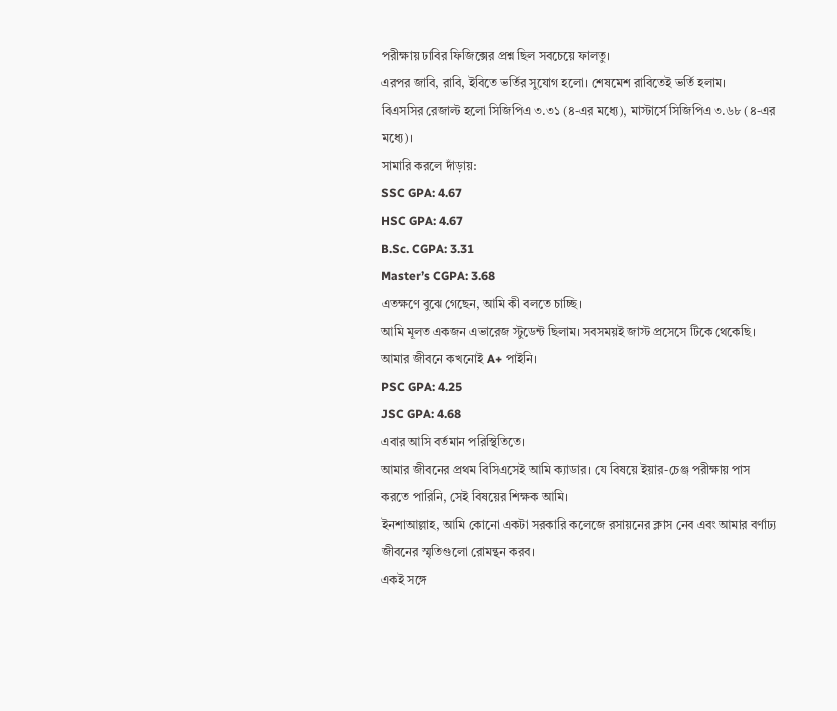পরীক্ষায় ঢাবির ফিজিক্সের প্রশ্ন ছিল সবচেয়ে ফালতু।
এরপর জাবি, রাবি, ইবিতে ভর্তির সুযোগ হলো। শেষমেশ রাবিতেই ভর্তি হলাম।
বিএসসির রেজাল্ট হলো সিজিপিএ ৩.৩১ (৪-এর মধ্যে), মাস্টার্সে সিজিপিএ ৩.৬৮ (৪-এর মধ্যে)।
সামারি করলে দাঁড়ায়:
SSC GPA: 4.67
HSC GPA: 4.67
B.Sc. CGPA: 3.31
Master’s CGPA: 3.68
এতক্ষণে বুঝে গেছেন, আমি কী বলতে চাচ্ছি।
আমি মূলত একজন এভারেজ স্টুডেন্ট ছিলাম। সবসময়ই জাস্ট প্রসেসে টিকে থেকেছি। আমার জীবনে কখনোই A+ পাইনি।
PSC GPA: 4.25
JSC GPA: 4.68
এবার আসি বর্তমান পরিস্থিতিতে।
আমার জীবনের প্রথম বিসিএসেই আমি ক্যাডার। যে বিষয়ে ইয়ার-চেঞ্জ পরীক্ষায় পাস করতে পারিনি, সেই বিষয়ের শিক্ষক আমি।
ইনশাআল্লাহ, আমি কোনো একটা সরকারি কলেজে রসায়নের ক্লাস নেব এবং আমার বর্ণাঢ্য জীবনের স্মৃতিগুলো রোমন্থন করব।
একই সঙ্গে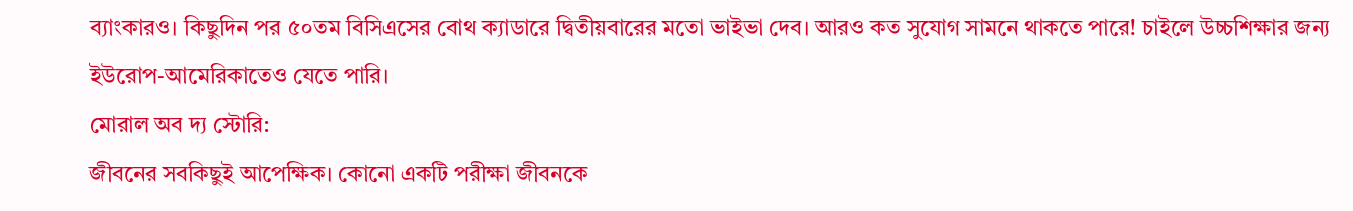ব্যাংকারও। কিছুদিন পর ৫০তম বিসিএসের বোথ ক্যাডারে দ্বিতীয়বারের মতো ভাইভা দেব। আরও কত সুযোগ সামনে থাকতে পারে! চাইলে উচ্চশিক্ষার জন্য ইউরোপ-আমেরিকাতেও যেতে পারি।
মোরাল অব দ্য স্টোরি:
জীবনের সবকিছুই আপেক্ষিক। কোনো একটি পরীক্ষা জীবনকে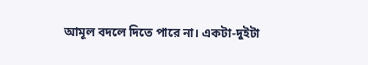আমূল বদলে দিতে পারে না। একটা-দুইটা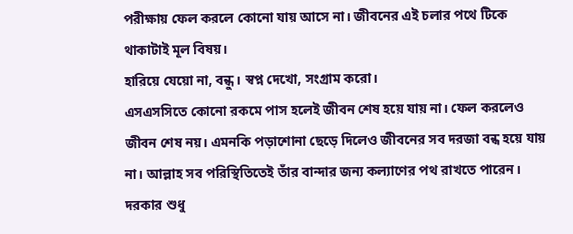পরীক্ষায় ফেল করলে কোনো যায় আসে না। জীবনের এই চলার পথে টিকে থাকাটাই মূল বিষয়।
হারিয়ে যেয়ো না, বন্ধু। স্বপ্ন দেখো, সংগ্রাম করো।
এসএসসিতে কোনো রকমে পাস হলেই জীবন শেষ হয়ে যায় না। ফেল করলেও জীবন শেষ নয়। এমনকি পড়াশোনা ছেড়ে দিলেও জীবনের সব দরজা বন্ধ হয়ে যায় না। আল্লাহ সব পরিস্থিতিতেই তাঁর বান্দার জন্য কল্যাণের পথ রাখতে পারেন। দরকার শুধু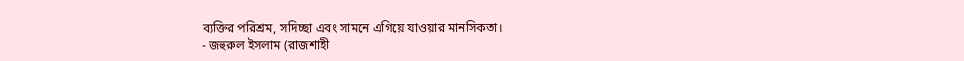ব্যক্তির পরিশ্রম, সদিচ্ছা এবং সামনে এগিয়ে যাওয়ার মানসিকতা।
- জহুরুল ইসলাম (রাজশাহী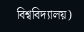বিশ্ববিদ্যালয়)